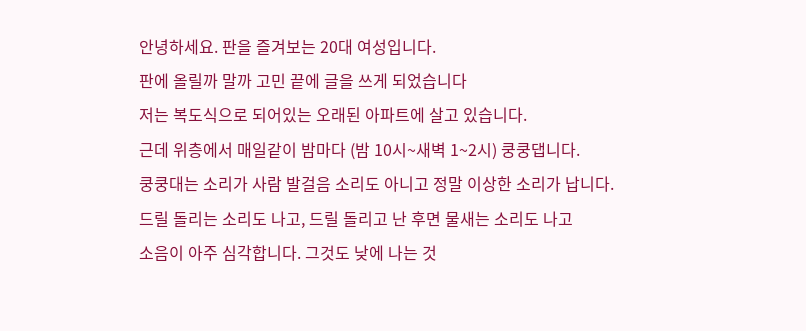안녕하세요. 판을 즐겨보는 20대 여성입니다.
판에 올릴까 말까 고민 끝에 글을 쓰게 되었습니다
저는 복도식으로 되어있는 오래된 아파트에 살고 있습니다.
근데 위층에서 매일같이 밤마다 (밤 10시~새벽 1~2시) 쿵쿵댑니다.
쿵쿵대는 소리가 사람 발걸음 소리도 아니고 정말 이상한 소리가 납니다.
드릴 돌리는 소리도 나고, 드릴 돌리고 난 후면 물새는 소리도 나고
소음이 아주 심각합니다. 그것도 낮에 나는 것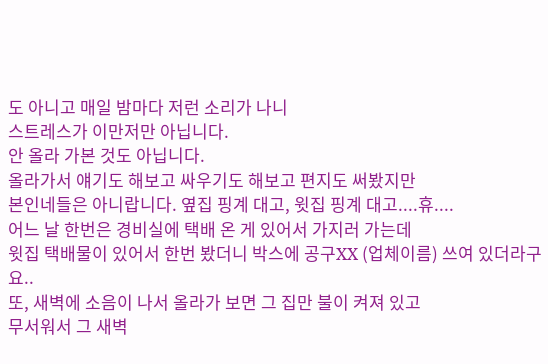도 아니고 매일 밤마다 저런 소리가 나니
스트레스가 이만저만 아닙니다.
안 올라 가본 것도 아닙니다.
올라가서 얘기도 해보고 싸우기도 해보고 편지도 써봤지만
본인네들은 아니랍니다. 옆집 핑계 대고, 윗집 핑계 대고....휴....
어느 날 한번은 경비실에 택배 온 게 있어서 가지러 가는데
윗집 택배물이 있어서 한번 봤더니 박스에 공구XX (업체이름) 쓰여 있더라구요..
또, 새벽에 소음이 나서 올라가 보면 그 집만 불이 켜져 있고
무서워서 그 새벽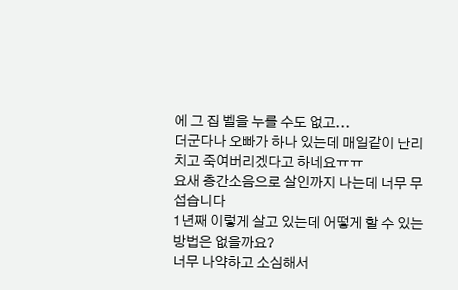에 그 집 벨을 누를 수도 없고...
더군다나 오빠가 하나 있는데 매일같이 난리치고 죽여버리겠다고 하네요ㅠㅠ
요새 층간소음으로 살인까지 나는데 너무 무섭습니다
1년째 이렇게 살고 있는데 어떻게 할 수 있는 방법은 없을까요?
너무 나약하고 소심해서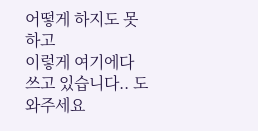어떻게 하지도 못하고
이렇게 여기에다 쓰고 있습니다.. 도와주세요